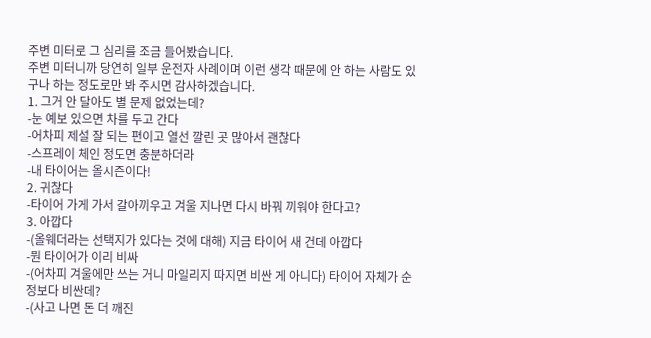주변 미터로 그 심리를 조금 들어봤습니다.
주변 미터니까 당연히 일부 운전자 사례이며 이런 생각 때문에 안 하는 사람도 있구나 하는 정도로만 봐 주시면 감사하겠습니다.
1. 그거 안 달아도 별 문제 없었는데?
-눈 예보 있으면 차를 두고 간다
-어차피 제설 잘 되는 편이고 열선 깔린 곳 많아서 괜찮다
-스프레이 체인 정도면 충분하더라
-내 타이어는 올시즌이다!
2. 귀찮다
-타이어 가게 가서 갈아끼우고 겨울 지나면 다시 바꿔 끼워야 한다고?
3. 아깝다
-(올웨더라는 선택지가 있다는 것에 대해) 지금 타이어 새 건데 아깝다
-뭔 타이어가 이리 비싸
-(어차피 겨울에만 쓰는 거니 마일리지 따지면 비싼 게 아니다) 타이어 자체가 순정보다 비싼데?
-(사고 나면 돈 더 깨진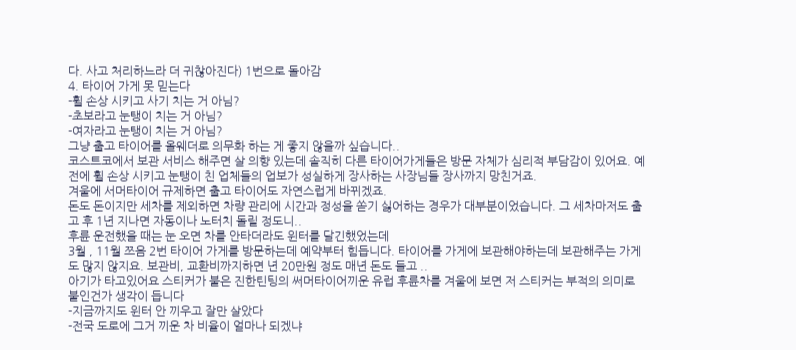다. 사고 처리하느라 더 귀찮아진다) 1번으로 돌아감
4. 타이어 가게 못 믿는다
-휠 손상 시키고 사기 치는 거 아님?
-초보라고 눈탱이 치는 거 아님?
-여자라고 눈탱이 치는 거 아님?
그냥 출고 타이어를 올웨더로 의무화 하는 게 좋지 않을까 싶습니다..
코스트코에서 보관 서비스 해주면 살 의향 있는데 솔직히 다른 타이어가게들은 방문 자체가 심리적 부담감이 있어요. 예전에 휠 손상 시키고 눈탱이 친 업체들의 업보가 성실하게 장사하는 사장님들 장사까지 망친거죠.
겨울에 서머타이어 규제하면 출고 타이어도 자연스럽게 바뀌겠죠.
돈도 돈이지만 세차를 제외하면 차량 관리에 시간과 정성을 쏟기 싫어하는 경우가 대부분이었습니다. 그 세차마저도 출고 후 1년 지나면 자동이나 노터치 돌릴 정도니..
후륜 운전했을 때는 눈 오면 차를 안타더라도 윈터를 달긴했었는데
3월 , 11월 쯔음 2번 타이어 가게를 방문하는데 예약부터 힘듭니다. 타이어를 가게에 보관해야하는데 보관해주는 가게도 많지 않지요. 보관비, 교환비까지하면 년 20만원 정도 매년 돈도 들고 ..
아기가 타고있어요 스티커가 붙은 진한틴팅의 써머타이어끼운 유럽 후륜차를 겨울에 보면 저 스티커는 부적의 의미로 붙인건가 생각이 듭니다
-지금까지도 윈터 안 끼우고 잘만 살았다
-전국 도로에 그거 끼운 차 비율이 얼마나 되겠냐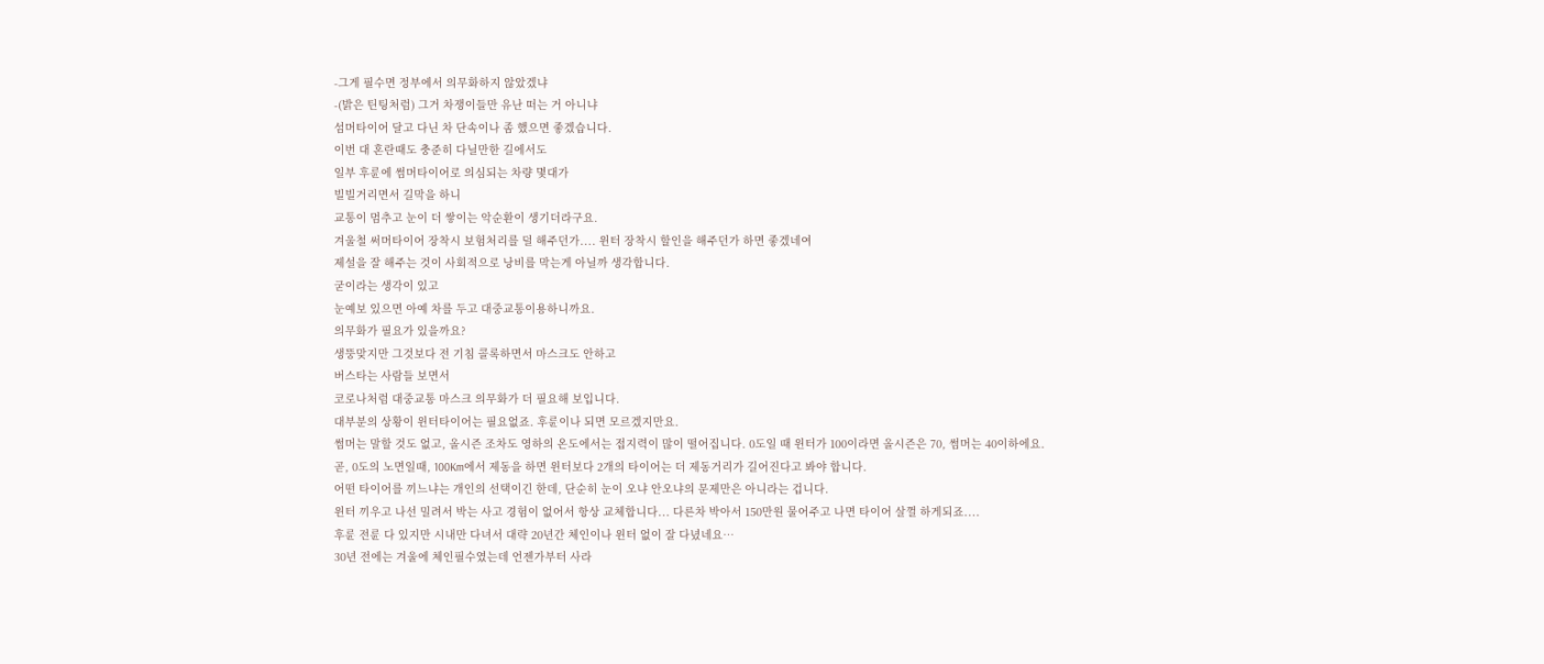-그게 필수면 정부에서 의무화하지 않았겠냐
-(밝은 틴팅처럼) 그거 차쟁이들만 유난 떠는 거 아니냐
섬머타이어 달고 다닌 차 단속이나 좀 했으면 좋겠습니다.
이번 대 혼란때도 충준히 다닐만한 길에서도
일부 후륜에 썸머타이어로 의심되는 차량 몇대가
빌빌거리면서 길막을 하니
교통이 멈추고 눈이 더 쌓이는 악순환이 생기더라구요.
겨울철 써머타이어 장착시 보험처리를 덜 해주던가.... 윈터 장착시 할인을 해주던가 하면 좋겠네여
제설을 잘 해주는 것이 사회적으로 낭비를 막는게 아닐까 생각합니다.
굳이라는 생각이 있고
눈예보 있으면 아예 차를 두고 대중교통이용하니까요.
의무화가 필요가 있을까요?
생뚱맞지만 그것보다 전 기침 콜록하면서 마스크도 안하고
버스타는 사람들 보면서
코로나처럼 대중교통 마스크 의무화가 더 필요해 보입니다.
대부분의 상황이 윈터타이어는 필요없죠. 후륜이나 되면 모르겠지만요.
썸머는 말할 것도 없고, 올시즌 조차도 영하의 온도에서는 접지력이 많이 떨어집니다. 0도일 때 윈터가 100이라면 올시즌은 70, 썸머는 40이하에요.
곧, 0도의 노면일때, 100Km에서 제동을 하면 윈터보다 2개의 타이어는 더 제동거리가 길어진다고 봐야 합니다.
어떤 타이어를 끼느냐는 개인의 선택이긴 한데, 단순히 눈이 오냐 안오냐의 문제만은 아니라는 겁니다.
윈터 끼우고 나선 밀려서 박는 사고 경험이 없어서 항상 교체합니다... 다른차 박아서 150만원 물어주고 나면 타이어 살껄 하게되죠....
후륜 전륜 다 있지만 시내만 다녀서 대략 20년간 체인이나 윈터 없이 잘 다녔네요…
30년 전에는 겨울에 체인필수였는데 언젠가부터 사라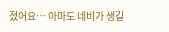졌어요… 아마도 네비가 생길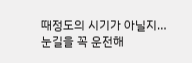때정도의 시기가 아닐지…
눈길을 꼭 운전해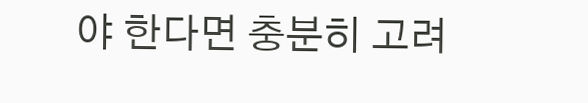야 한다면 충분히 고려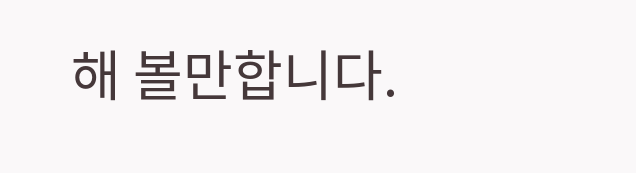해 볼만합니다.